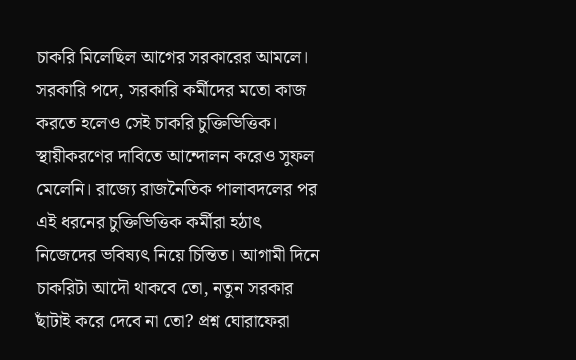চাকরি মিলেছিল আগের সরকারের আমলে। সরকারি পদে, সরকারি কর্মীদের মতো কাজ করতে হলেও সেই চাকরি চুক্তিভিত্তিক। স্থায়ীকরণের দাবিতে আন্দোলন করেও সুফল মেলেনি। রাজ্যে রাজনৈতিক পালাবদলের পর এই ধরনের চুক্তিভিত্তিক কর্মীরা হঠাৎ নিজেদের ভবিষ্যৎ নিয়ে চিন্তিত। আগামী দিনে চাকরিটা আদৌ থাকবে তো, নতুন সরকার ছাঁটাই করে দেবে না তো? প্রশ্ন ঘোরাফেরা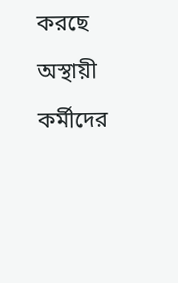করছে অস্থায়ী কর্মীদের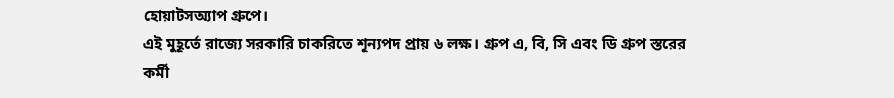হোয়াটসঅ্যাপ গ্রুপে।
এই মুহূর্তে রাজ্যে সরকারি চাকরিতে শূন্যপদ প্রায় ৬ লক্ষ। গ্রুপ এ, বি, সি এবং ডি গ্রুপ স্তরের কর্মী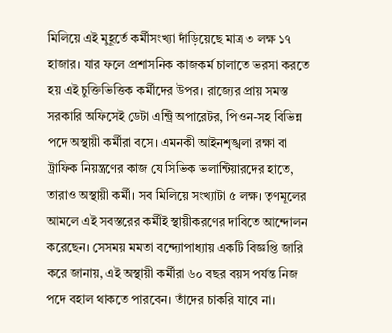মিলিয়ে এই মুহূর্তে কর্মীসংখ্যা দাঁড়িয়েছে মাত্র ৩ লক্ষ ১৭ হাজার। যার ফলে প্রশাসনিক কাজকর্ম চালাতে ভরসা করতে হয় এই চুক্তিভিত্তিক কর্মীদের উপর। রাজ্যের প্রায় সমস্ত সরকারি অফিসেই ডেটা এন্ট্রি অপারেটর, পিওন-সহ বিভিন্ন পদে অস্থায়ী কর্মীরা বসে। এমনকী আইনশৃঙ্খলা রক্ষা বা ট্রাফিক নিয়ন্ত্রণের কাজ যে সিভিক ভলান্টিয়ারদের হাতে, তারাও অস্থায়ী কর্মী। সব মিলিয়ে সংখ্যাটা ৫ লক্ষ। তৃণমূলের আমলে এই সবস্তরের কর্মীই স্থায়ীকরণের দাবিতে আন্দোলন করেছেন। সেসময় মমতা বন্দ্যোপাধ্যায় একটি বিজ্ঞপ্তি জারি করে জানায়, এই অস্থায়ী কর্মীরা ৬০ বছর বয়স পর্যন্ত নিজ পদে বহাল থাকতে পারবেন। তাঁদের চাকরি যাবে না।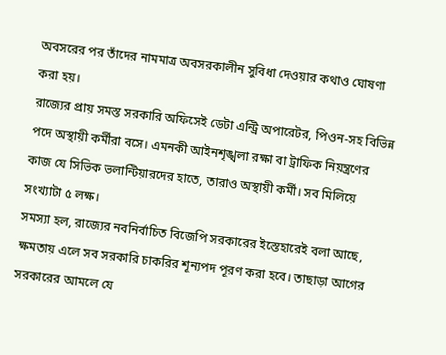অবসরের পর তাঁদের নামমাত্র অবসরকালীন সুবিধা দেওয়ার কথাও ঘোষণা করা হয়।
রাজ্যের প্রায় সমস্ত সরকারি অফিসেই ডেটা এন্ট্রি অপারেটর, পিওন-সহ বিভিন্ন পদে অস্থায়ী কর্মীরা বসে। এমনকী আইনশৃঙ্খলা রক্ষা বা ট্রাফিক নিয়ন্ত্রণের কাজ যে সিভিক ভলান্টিয়ারদের হাতে, তারাও অস্থায়ী কর্মী। সব মিলিয়ে সংখ্যাটা ৫ লক্ষ।
সমস্যা হল, রাজ্যের নবনির্বাচিত বিজেপি সরকারের ইস্তেহারেই বলা আছে, ক্ষমতায় এলে সব সরকারি চাকরির শূন্যপদ পূরণ করা হবে। তাছাড়া আগের সরকারের আমলে যে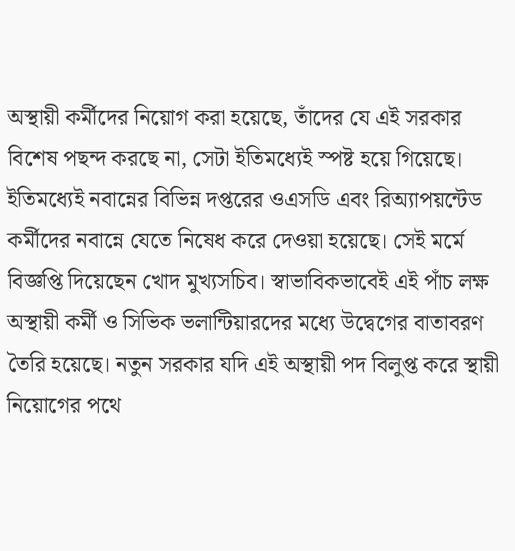অস্থায়ী কর্মীদের নিয়োগ করা হয়েছে, তাঁদের যে এই সরকার বিশেষ পছন্দ করছে না, সেটা ইতিমধ্যেই স্পষ্ট হয়ে গিয়েছে। ইতিমধ্যেই নবান্নের বিভিন্ন দপ্তরের ওএসডি এবং রিঅ্যাপয়ন্টেড কর্মীদের নবান্নে যেতে নিষেধ করে দেওয়া হয়েছে। সেই মর্মে বিজ্ঞপ্তি দিয়েছেন খোদ মুখ্যসচিব। স্বাভাবিকভাবেই এই পাঁচ লক্ষ অস্থায়ী কর্মী ও সিভিক ভলান্টিয়ারদের মধ্যে উদ্বেগের বাতাবরণ তৈরি হয়েছে। নতুন সরকার যদি এই অস্থায়ী পদ বিলুপ্ত করে স্থায়ী নিয়োগের পথে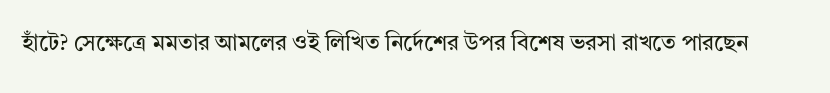হাঁটে? সেক্ষেত্রে মমতার আমলের ওই লিখিত নির্দেশের উপর বিশেষ ভরসা রাখতে পারছেন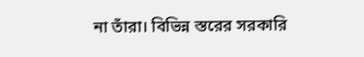না তাঁরা। বিভিন্ন স্তরের সরকারি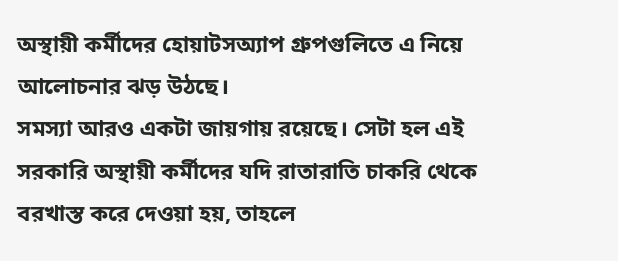অস্থায়ী কর্মীদের হোয়াটসঅ্যাপ গ্রুপগুলিতে এ নিয়ে আলোচনার ঝড় উঠছে।
সমস্যা আরও একটা জায়গায় রয়েছে। সেটা হল এই সরকারি অস্থায়ী কর্মীদের যদি রাতারাতি চাকরি থেকে বরখাস্ত করে দেওয়া হয়, তাহলে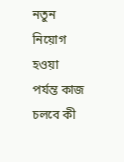নতুন নিয়োগ হওয়া পর্যন্ত কাজ চলবে কী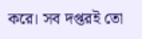করে। সব দপ্তরই তো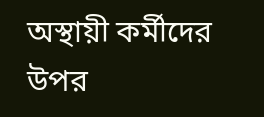অস্থায়ী কর্মীদের উপর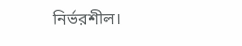নির্ভরশীল।